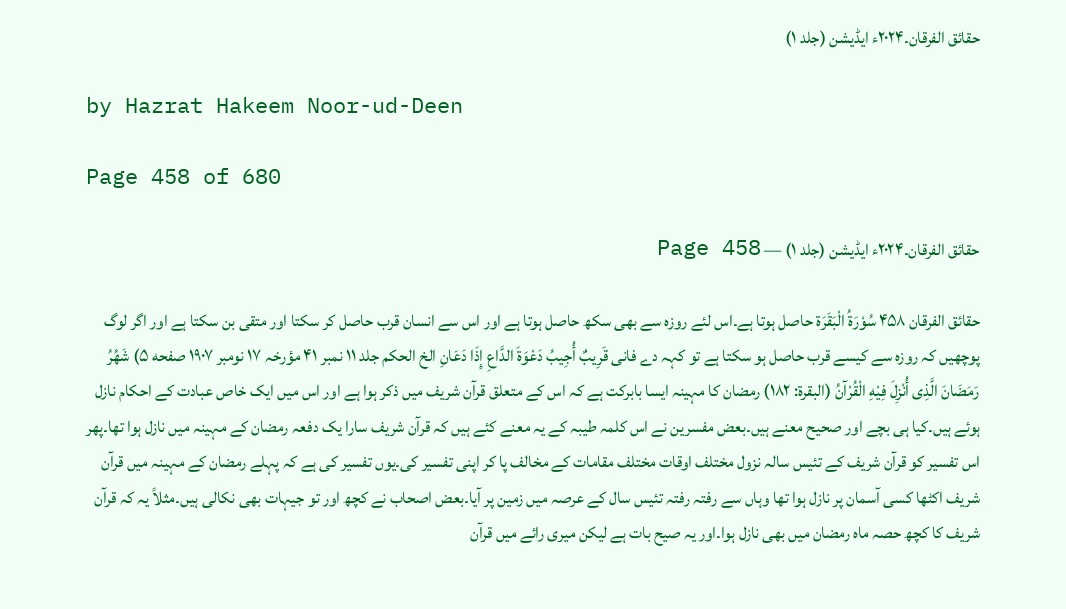حقائق الفرقان۔۲۰۲۴ء ایڈیشن (جلد ۱)

by Hazrat Hakeem Noor-ud-Deen

Page 458 of 680

حقائق الفرقان۔۲۰۲۴ء ایڈیشن (جلد ۱) — Page 458

حقائق الفرقان ۴۵۸ سُوْرَةُ الْبَقَرَة حاصل ہوتا ہے۔اس لئے روزہ سے بھی سکھ حاصل ہوتا ہے اور اس سے انسان قرب حاصل کر سکتا اور متقی بن سکتا ہے اور اگر لوگ پوچھیں کہ روزہ سے کیسے قرب حاصل ہو سکتا ہے تو کہہ دے فانی قَرِيبٌ أُجِيبُ دَعْوَةَ الدَّاعِ إِذَا دَعَانِ الخ الحکم جلد ۱۱ نمبر ۴۱ مؤرخہ ۱۷ نومبر ۱۹۰۷ صفحه ۵) شَهُرُ رَمَضَانَ الَّذِى أُنْزِلَ فِيْهِ الْقُرْآنُ (البقرة: ۱۸۲) رمضان کا مہینہ ایسا بابرکت ہے کہ اس کے متعلق قرآن شریف میں ذکر ہوا ہے اور اس میں ایک خاص عبادت کے احکام نازل ہوئے ہیں۔کیا ہی بچے اور صحیح معنے ہیں۔بعض مفسرین نے اس کلمہ طیبہ کے یہ معنے کئے ہیں کہ قرآن شریف سارا یک دفعہ رمضان کے مہینہ میں نازل ہوا تھا۔پھر اس تفسیر کو قرآن شریف کے تئیس سالہ نزول مختلف اوقات مختلف مقامات کے مخالف پا کر اپنی تفسیر کی۔یوں تفسیر کی ہے کہ پہلے رمضان کے مہینہ میں قرآن شریف اکٹھا کسی آسمان پر نازل ہوا تھا وہاں سے رفتہ رفتہ تئیس سال کے عرصہ میں زمین پر آیا۔بعض اصحاب نے کچھ اور تو جیہات بھی نکالی ہیں۔مثلاً یہ کہ قرآن شریف کا کچھ حصہ ماہ رمضان میں بھی نازل ہوا۔اور یہ صیح بات ہے لیکن میری رائے میں قرآن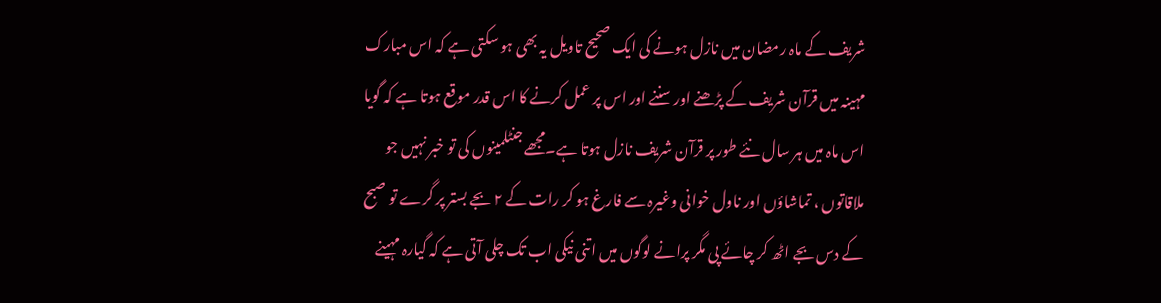شریف کے ماہ رمضان میں نازل ہونے کی ایک صحیح تاویل یہ بھی ہو سکتی ہے کہ اس مبارک مہینہ میں قرآن شریف کے پڑھنے اور سننے اور اس پر عمل کرنے کا اس قدر موقع ہوتا ہے کہ گویا اس ماہ میں ہر سال نئے طور پر قرآن شریف نازل ہوتا ہے۔مجھے جنٹلمینوں کی تو خبر نہیں جو ملاقاتوں ، تماشاؤں اور ناول خوانی وغیرہ سے فارغ ہو کر رات کے ۲ بجے بستر پر گرے تو صبح کے دس بجے اٹھ کر چائے پی مگر پرانے لوگوں میں اتنی نیکی اب تک چلی آتی ہے کہ گیارہ مہینے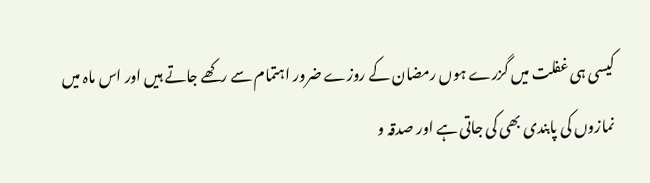کیسی ہی غفلت میں گزرے ہوں رمضان کے روزے ضرور اہتمام سے رکھے جاتے ہیں اور اس ماہ میں نمازوں کی پابندی بھی کی جاتی ہے اور صدقہ و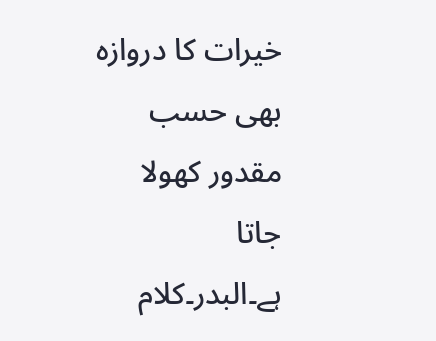خیرات کا دروازہ بھی حسب مقدور کھولا جاتا ہے۔البدر۔کلام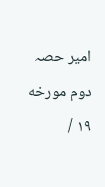امیر حصہ دوم مورخه ۱۹ /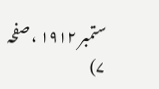ستمبر ۱۹۱۲ ، صفحہ ۷)